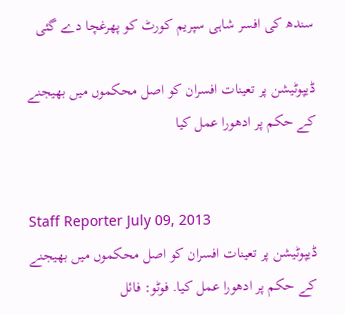سندھ کی افسر شاہی سپریم کورٹ کو پھرغچا دے گئی

ڈیپوٹیشن پر تعینات افسران کو اصل محکموں میں بھیجنے کے حکم پر ادھورا عمل کیا


Staff Reporter July 09, 2013
ڈیپوٹیشن پر تعینات افسران کو اصل محکموں میں بھیجنے کے حکم پر ادھورا عمل کیا. فوٹو: فائل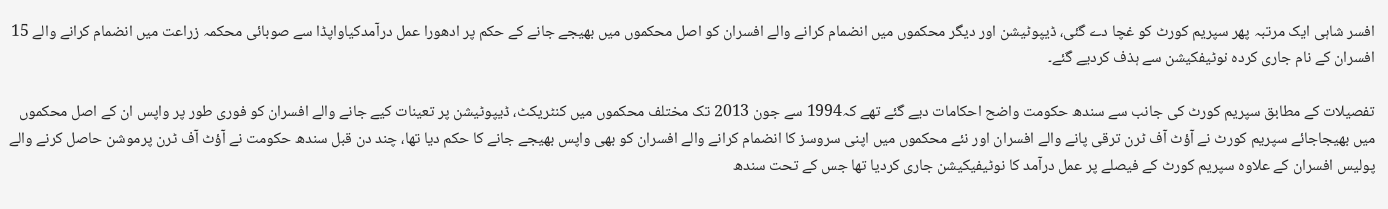افسر شاہی ایک مرتبہ پھر سپریم کورٹ کو غچا دے گئی، ڈیپوٹیشن اور دیگر محکموں میں انضمام کرانے والے افسران کو اصل محکموں میں بھیجے جانے کے حکم پر ادھورا عمل درآمدکیاواپڈا سے صوبائی محکمہ زراعت میں انضمام کرانے والے 15 افسران کے نام جاری کردہ نوٹیفکیشن سے ہذف کردیے گئے۔

تفصیلات کے مطابق سپریم کورٹ کی جانب سے سندھ حکومت واضح احکامات دیے گئے تھے کہ1994 سے جون 2013 تک مختلف محکموں میں کنٹریکٹ، ڈیپوٹیشن پر تعینات کیے جانے والے افسران کو فوری طور پر واپس ان کے اصل محکموں میں بھیجاجائے سپریم کورٹ نے آؤٹ آف ٹرن ترقی پانے والے افسران اور نئے محکموں میں اپنی سروسز کا انضمام کرانے والے افسران کو بھی واپس بھیجے جانے کا حکم دیا تھا، چند دن قبل سندھ حکومت نے آؤٹ آف ٹرن پرموشن حاصل کرنے والے پولیس افسران کے علاوہ سپریم کورٹ کے فیصلے پر عمل درآمد کا نوٹیفیکیشن جاری کردیا تھا جس کے تحت سندھ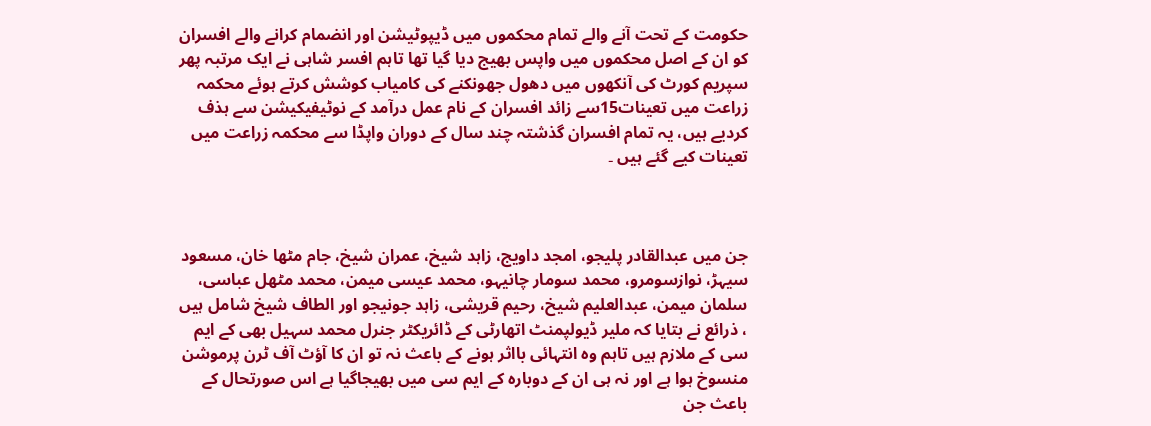حکومت کے تحت آنے والے تمام محکموں میں ڈیپوٹیشن اور انضمام کرانے والے افسران کو ان کے اصل محکموں میں واپس بھیج دیا گیا تھا تاہم افسر شاہی نے ایک مرتبہ پھر سپریم کورٹ کی آنکھوں میں دھول جھونکنے کی کامیاب کوشش کرتے ہوئے محکمہ زراعت میں تعینات15سے زائد افسران کے نام عمل درآمد کے نوٹیفیکیشن سے ہذف کردیے ہیں، یہ تمام افسران گذشتہ چند سال کے دوران واپڈا سے محکمہ زراعت میں تعینات کیے گئے ہیں ۔



جن میں عبدالقادر پلیجو، امجد داویج، زاہد شیخ، عمران شیخ، جام مٹھا خان، مسعود سیہڑ، نوازسومرو، محمد سومار چانیہو، محمد عیسی میمن، محمد مٹھل عباسی، سلمان میمن، عبدالعلیم شیخ، رحیم قریشی، زاہد جونیجو اور الطاف شیخ شامل ہیں ، ذرائع نے بتایا کہ ملیر ڈیولپمنٹ اتھارٹی کے ڈائریکٹر جنرل محمد سہیل بھی کے ایم سی کے ملازم ہیں تاہم وہ انتہائی بااثر ہونے کے باعث نہ تو ان کا آؤٹ آف ٹرن پرموشن منسوخ ہوا ہے اور نہ ہی ان کے دوبارہ کے ایم سی میں بھیجاگیا ہے اس صورتحال کے باعث جن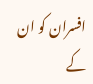افسران کو ان کے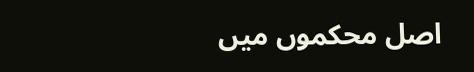اصل محکموں میں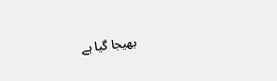بھیجا گیا ہے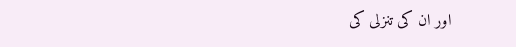اور ان کی تنزلی کی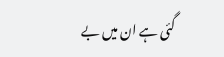گئی ہے ان میں بے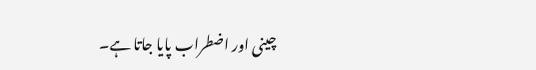چینی اور اضطراب پایا جاتا ہے۔